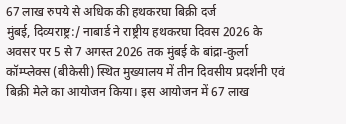67 लाख रुपये से अधिक की हथकरघा बिक्री दर्ज
मुंबई, दिव्यराष्ट्र:/ नाबार्ड ने राष्ट्रीय हथकरघा दिवस 2026 के अवसर पर 5 से 7 अगस्त 2026 तक मुंबई के बांद्रा-कुर्ला कॉम्प्लेक्स (बीकेसी) स्थित मुख्यालय में तीन दिवसीय प्रदर्शनी एवं बिक्री मेले का आयोजन किया। इस आयोजन में 67 लाख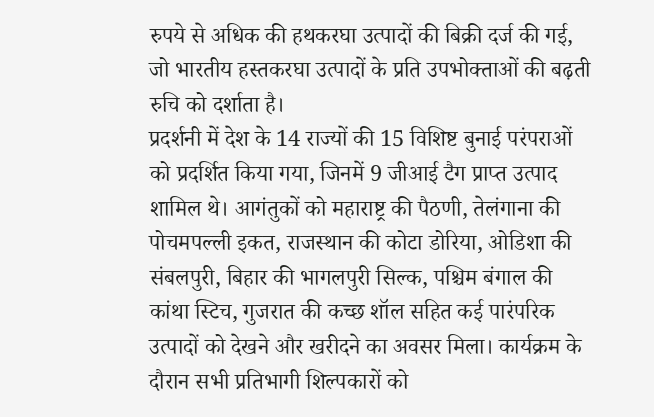रुपये से अधिक की हथकरघा उत्पादों की बिक्री दर्ज की गई, जो भारतीय हस्तकरघा उत्पादों के प्रति उपभोक्ताओं की बढ़ती रुचि को दर्शाता है।
प्रदर्शनी में देश के 14 राज्यों की 15 विशिष्ट बुनाई परंपराओं को प्रदर्शित किया गया, जिनमें 9 जीआई टैग प्राप्त उत्पाद शामिल थे। आगंतुकों को महाराष्ट्र की पैठणी, तेलंगाना की पोचमपल्ली इकत, राजस्थान की कोटा डोरिया, ओडिशा की संबलपुरी, बिहार की भागलपुरी सिल्क, पश्चिम बंगाल की कांथा स्टिच, गुजरात की कच्छ शॉल सहित कई पारंपरिक उत्पादों को देखने और खरीदने का अवसर मिला। कार्यक्रम के दौरान सभी प्रतिभागी शिल्पकारों को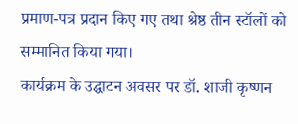प्रमाण-पत्र प्रदान किए गए तथा श्रेष्ठ तीन स्टॉलों को सम्मानित किया गया।
कार्यक्रम के उद्घाटन अवसर पर डॉ. शाजी कृष्णन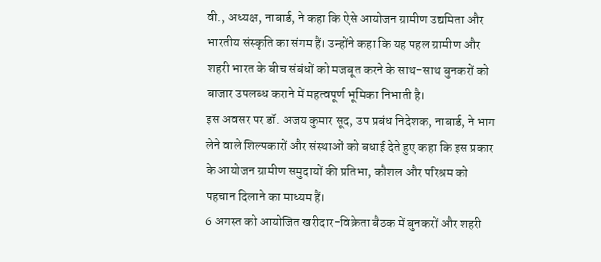वी., अध्यक्ष, नाबार्ड, ने कहा कि ऐसे आयोजन ग्रामीण उद्यमिता और भारतीय संस्कृति का संगम हैं। उन्होंने कहा कि यह पहल ग्रामीण और शहरी भारत के बीच संबंधों को मजबूत करने के साथ-साथ बुनकरों को बाजार उपलब्ध कराने में महत्वपूर्ण भूमिका निभाती है।
इस अवसर पर डॉ. अजय कुमार सूद, उप प्रबंध निदेशक, नाबार्ड, ने भाग लेने वाले शिल्पकारों और संस्थाओं को बधाई देते हुए कहा कि इस प्रकार के आयोजन ग्रामीण समुदायों की प्रतिभा, कौशल और परिश्रम को पहचान दिलाने का माध्यम हैं।
6 अगस्त को आयोजित खरीदार-विक्रेता बैठक में बुनकरों और शहरी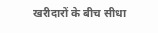खरीदारों के बीच सीधा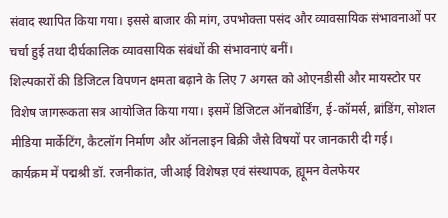संवाद स्थापित किया गया। इससे बाजार की मांग, उपभोक्ता पसंद और व्यावसायिक संभावनाओं पर चर्चा हुई तथा दीर्घकालिक व्यावसायिक संबंधों की संभावनाएं बनीं।
शिल्पकारों की डिजिटल विपणन क्षमता बढ़ाने के लिए 7 अगस्त को ओएनडीसी और मायस्टोर पर विशेष जागरूकता सत्र आयोजित किया गया। इसमें डिजिटल ऑनबोर्डिंग, ई-कॉमर्स, ब्रांडिंग, सोशल मीडिया मार्केटिंग, कैटलॉग निर्माण और ऑनलाइन बिक्री जैसे विषयों पर जानकारी दी गई।
कार्यक्रम में पद्मश्री डॉ. रजनीकांत, जीआई विशेषज्ञ एवं संस्थापक, ह्यूमन वेलफेयर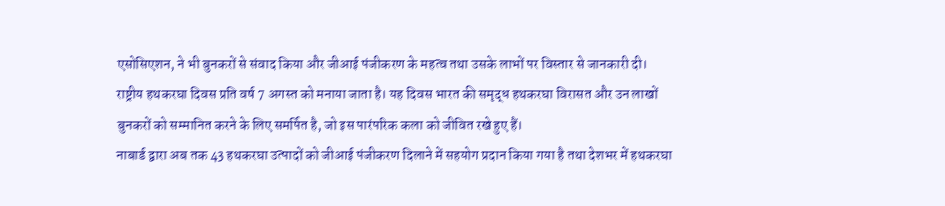एसोसिएशन, ने भी बुनकरों से संवाद किया और जीआई पंजीकरण के महत्व तथा उसके लाभों पर विस्तार से जानकारी दी।
राष्ट्रीय हथकरघा दिवस प्रति वर्ष 7 अगस्त को मनाया जाता है। यह दिवस भारत की समृद्ध हथकरघा विरासत और उन लाखों बुनकरों को सम्मानित करने के लिए समर्पित है, जो इस पारंपरिक कला को जीवित रखे हुए हैं।
नाबार्ड द्वारा अब तक 43 हथकरघा उत्पादों को जीआई पंजीकरण दिलाने में सहयोग प्रदान किया गया है तथा देशभर में हथकरघा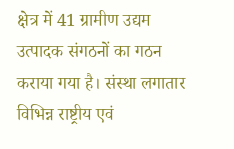क्षेत्र में 41 ग्रामीण उद्यम उत्पादक संगठनों का गठन कराया गया है। संस्था लगातार विभिन्न राष्ट्रीय एवं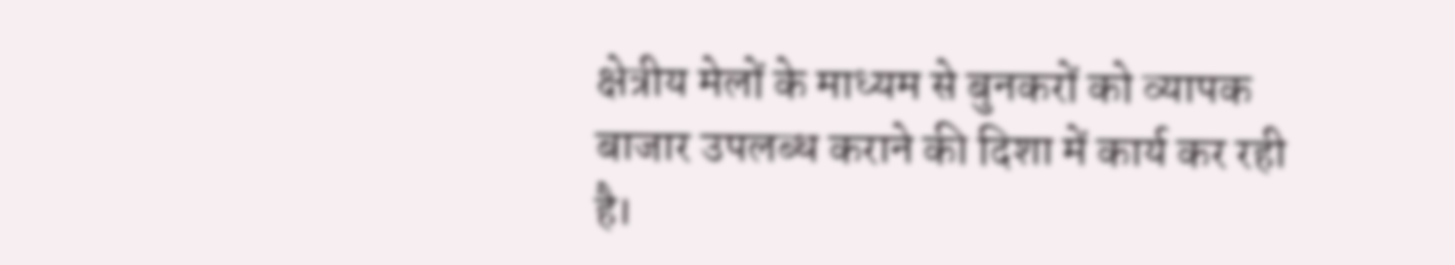क्षेत्रीय मेलों के माध्यम से बुनकरों को व्यापक बाजार उपलब्ध कराने की दिशा में कार्य कर रही है।